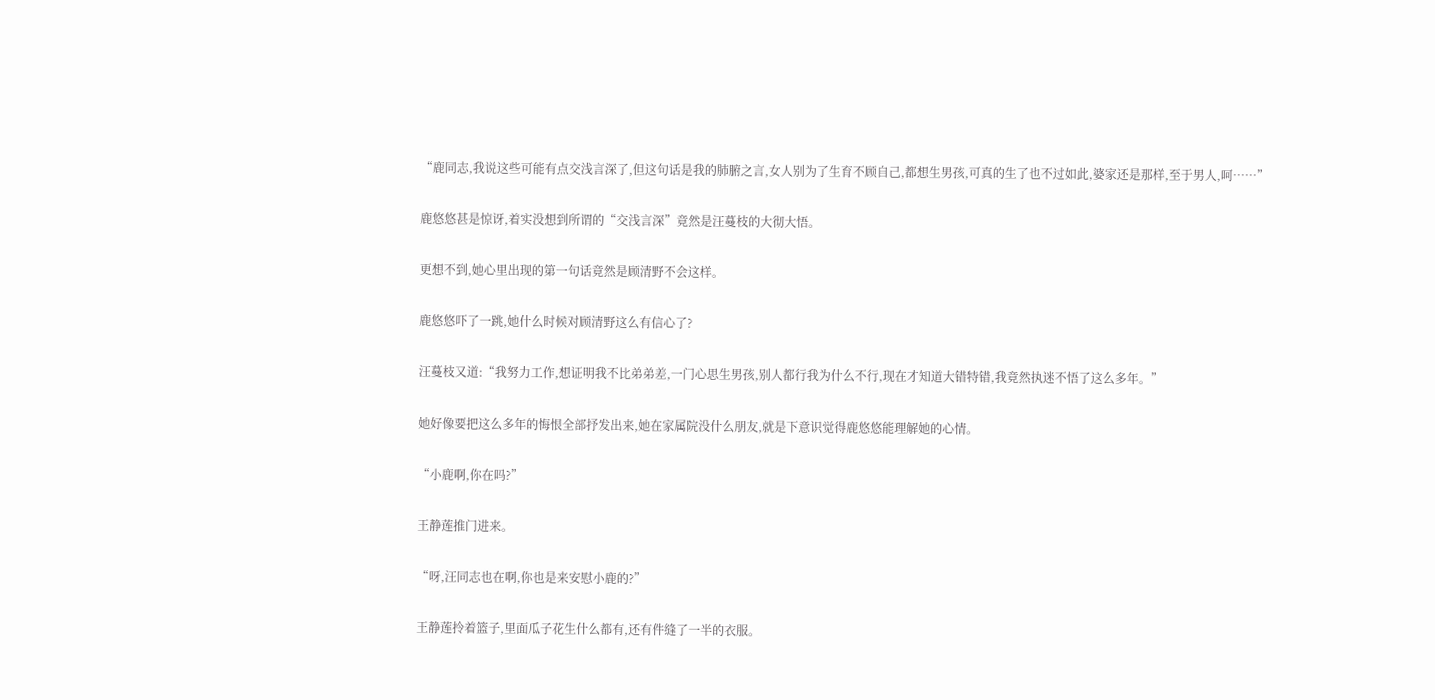“鹿同志,我说这些可能有点交浅言深了,但这句话是我的肺腑之言,女人别为了生育不顾自己,都想生男孩,可真的生了也不过如此,婆家还是那样,至于男人,呵……”

鹿悠悠甚是惊讶,着实没想到所谓的“交浅言深”竟然是汪蔓枝的大彻大悟。

更想不到,她心里出现的第一句话竟然是顾清野不会这样。

鹿悠悠吓了一跳,她什么时候对顾清野这么有信心了?

汪蔓枝又道:“我努力工作,想证明我不比弟弟差,一门心思生男孩,别人都行我为什么不行,现在才知道大错特错,我竟然执迷不悟了这么多年。”

她好像要把这么多年的悔恨全部抒发出来,她在家属院没什么朋友,就是下意识觉得鹿悠悠能理解她的心情。

“小鹿啊,你在吗?”

王静莲推门进来。

“呀,汪同志也在啊,你也是来安慰小鹿的?”

王静莲拎着篮子,里面瓜子花生什么都有,还有件缝了一半的衣服。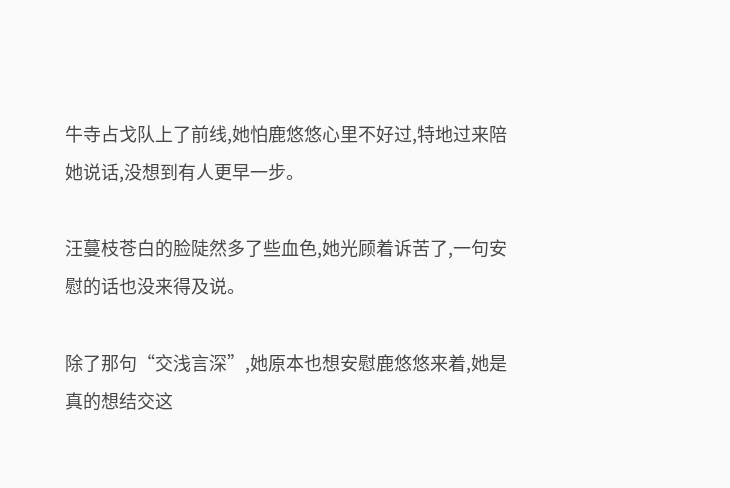牛寺占戈队上了前线,她怕鹿悠悠心里不好过,特地过来陪她说话,没想到有人更早一步。

汪蔓枝苍白的脸陡然多了些血色,她光顾着诉苦了,一句安慰的话也没来得及说。

除了那句“交浅言深”,她原本也想安慰鹿悠悠来着,她是真的想结交这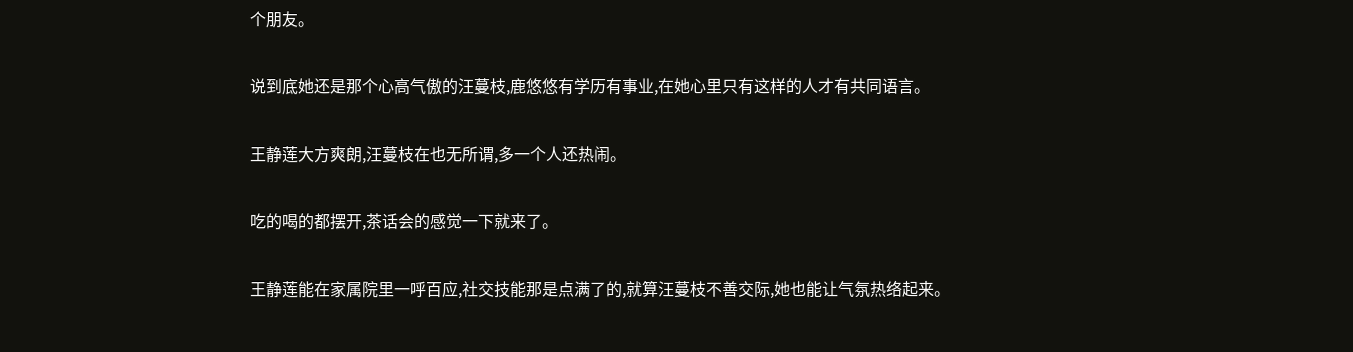个朋友。

说到底她还是那个心高气傲的汪蔓枝,鹿悠悠有学历有事业,在她心里只有这样的人才有共同语言。

王静莲大方爽朗,汪蔓枝在也无所谓,多一个人还热闹。

吃的喝的都摆开,茶话会的感觉一下就来了。

王静莲能在家属院里一呼百应,社交技能那是点满了的,就算汪蔓枝不善交际,她也能让气氛热络起来。